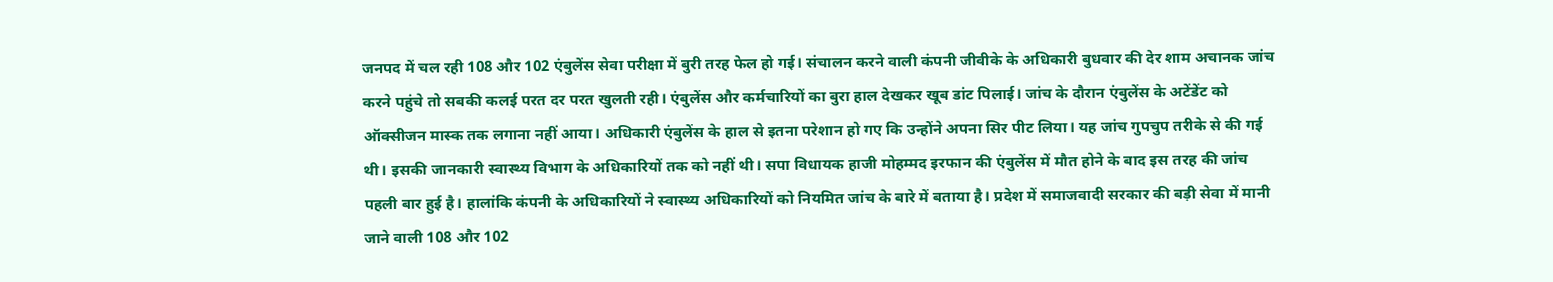जनपद में चल रही 108 और 102 एंबुलेंस सेवा परीक्षा में बुरी तरह फेल हो गई। संचालन करने वाली कंपनी जीवीके के अधिकारी बुधवार की देर शाम अचानक जांच करने पहुंचे तो सबकी कलई परत दर परत खुलती रही। एंबुलेंस और कर्मचारियों का बुरा हाल देखकर खूब डांट पिलाई। जांच के दौरान एंबुलेंस के अटेंडेंट को ऑक्सीजन मास्क तक लगाना नहीं आया। अधिकारी एंबुलेंस के हाल से इतना परेशान हो गए कि उन्होंने अपना सिर पीट लिया। यह जांच गुपचुप तरीके से की गई थी। इसकी जानकारी स्वास्थ्य विभाग के अधिकारियों तक को नहीं थी। सपा विधायक हाजी मोहम्मद इरफान की एंबुलेंस में मौत होने के बाद इस तरह की जांच पहली बार हुई है। हालांकि कंपनी के अधिकारियों ने स्वास्थ्य अधिकारियों को नियमित जांच के बारे में बताया है। प्रदेश में समाजवादी सरकार की बड़ी सेवा में मानी जाने वाली 108 और 102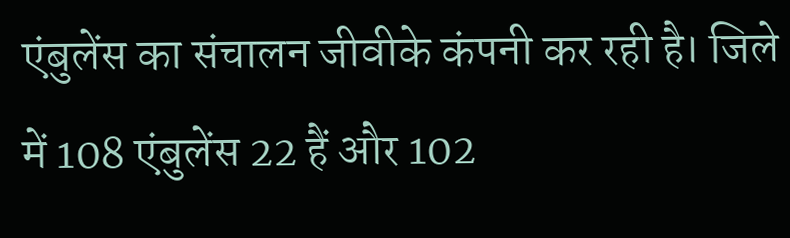एंबुलेंस का संचालन जीवीके कंपनी कर रही है। जिले में 108 एंबुलेंस 22 हैं और 102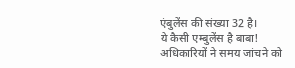एंबुलेंस की संख्या 32 है।
ये कैसी एम्बुलेंस है बाबा!
अधिकारियों ने समय जांचने को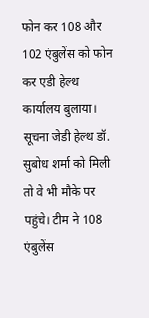फोन कर 108 और 102 एंबुलेंस को फोन कर एडी हेल्थ कार्यालय बुलाया। सूचना जेडी हेल्थ डॉ. सुबोध शर्मा को मिली तो वे भी मौके पर पहुंचे। टीम ने 108 एंबुलेंस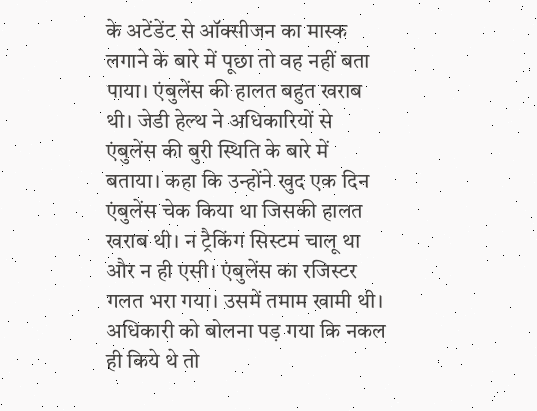के अटेंडेंट से ऑक्सीजन का मास्क लगाने के बारे में पूछा तो वह नहीं बता पाया। एंबुलेंस की हालत बहुत खराब थी। जेडी हेल्थ ने अधिकारियों से एंबुलेंस की बुरी स्थिति के बारे में बताया। कहा कि उन्होंने खुद एक दिन एंबुलेंस चेक किया था जिसकी हालत खराब थी। न ट्रैकिंग सिस्टम चालू था और न ही एसी। एंबुलेंस का रजिस्टर गलत भरा गया। उसमें तमाम खामी थी। अधिकारी को बोलना पड़ गया कि नकल ही किये थे तो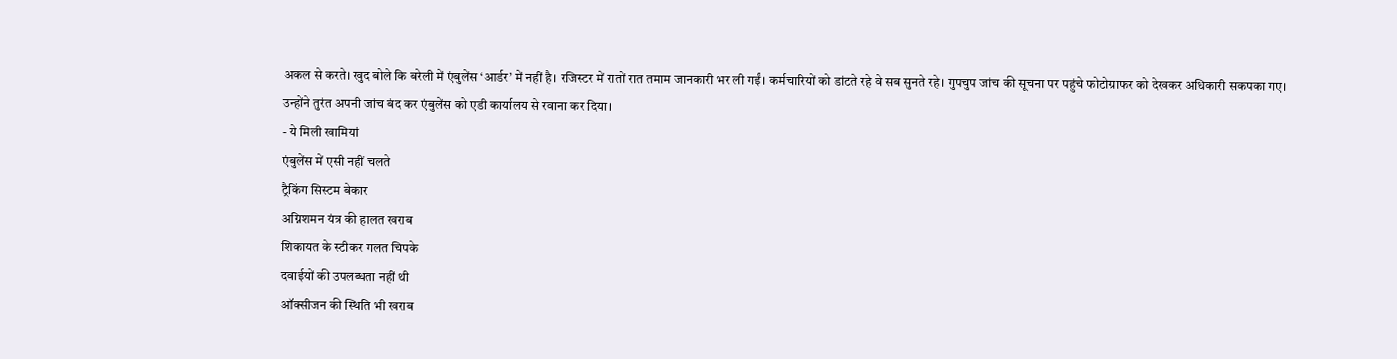अकल से करते। खुद बोले कि बरेली में एंबुलेंस ‘आर्डर’ में नहीं है। रजिस्टर में रातों रात तमाम जानकारी भर ली गईं। कर्मचारियों को डांटते रहे वे सब सुनते रहे। गुपचुप जांच की सूचना पर पहुंचे फोटोग्राफर को देखकर अधिकारी सकपका गए। उन्होंने तुरंत अपनी जांच बंद कर एंबुलेंस को एडी कार्यालय से रवाना कर दिया।
- ये मिली खामियां
एंबुलेंस में एसी नहीं चलते
ट्रैकिंग सिस्टम बेकार
अग्निशमन यंत्र की हालत खराब
शिकायत के स्टीकर गलत चिपके
दवाईयों की उपलब्धता नहीं थी
ऑक्सीजन की स्थिति भी खराब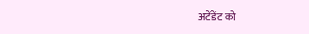अटेंडेंट को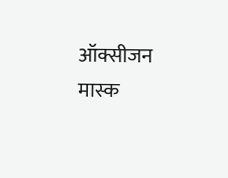ऑक्सीजन मास्क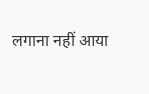लगाना नहीं आया